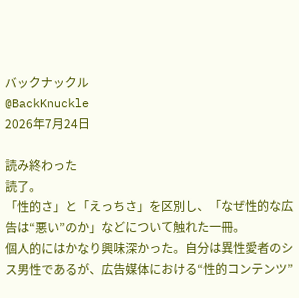バックナックル
@BackKnuckle
2026年7月24日

読み終わった
読了。
「性的さ」と「えっちさ」を区別し、「なぜ性的な広告は“悪い”のか」などについて触れた一冊。
個人的にはかなり興味深かった。自分は異性愛者のシス男性であるが、広告媒体における“性的コンテンツ”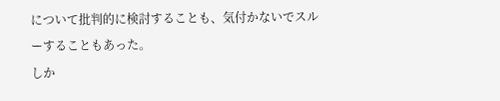について批判的に検討することも、気付かないでスルーすることもあった。
しか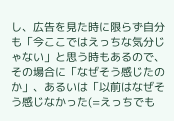し、広告を見た時に限らず自分も「今ここではえっちな気分じゃない」と思う時もあるので、その場合に「なぜそう感じたのか」、あるいは「以前はなぜそう感じなかった(=えっちでも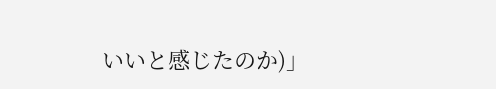いいと感じたのか)」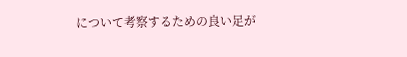について考察するための良い足が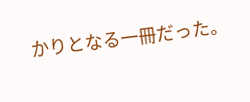かりとなる一冊だった。